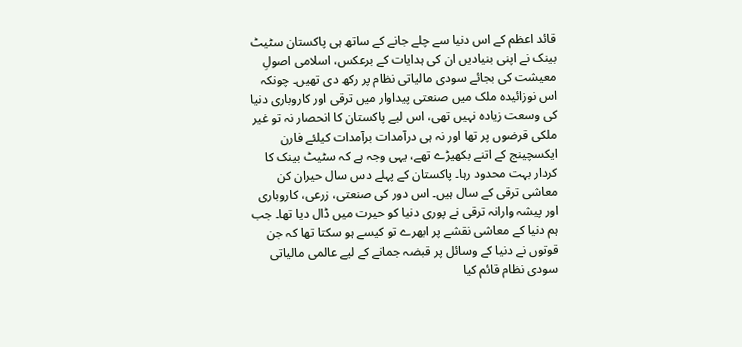قائد اعظم کے اس دنیا سے چلے جانے کے ساتھ ہی پاکستان سٹیٹ بینک نے اپنی بنیادیں ان کی ہدایات کے برعکس، اسلامی اصولِ معیشت کی بجائے سودی مالیاتی نظام پر رکھ دی تھیں۔ چونکہ اس نوزائیدہ ملک میں صنعتی پیداوار میں ترقی اور کاروباری دنیا کی وسعت زیادہ نہیں تھی، اس لیے پاکستان کا انحصار نہ تو غیر ملکی قرضوں پر تھا اور نہ ہی درآمدات برآمدات کیلئے فارن ایکسچینج کے اتنے بکھیڑے تھے، یہی وجہ ہے کہ سٹیٹ بینک کا کردار بہت محدود رہا۔ پاکستان کے پہلے دس سال حیران کن معاشی ترقی کے سال ہیں۔ اس دور کی صنعتی، زرعی، کاروباری اور پیشہ وارانہ ترقی نے پوری دنیا کو حیرت میں ڈال دیا تھا۔ جب ہم دنیا کے معاشی نقشے پر ابھرے تو کیسے ہو سکتا تھا کہ جن قوتوں نے دنیا کے وسائل پر قبضہ جمانے کے لیے عالمی مالیاتی سودی نظام قائم کیا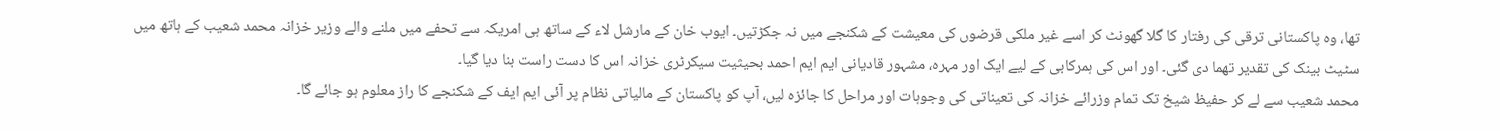تھا، وہ پاکستانی ترقی کی رفتار کا گلا گھونٹ کر اسے غیر ملکی قرضوں کی معیشت کے شکنجے میں نہ جکڑتیں۔ ایوب خان کے مارشل لاء کے ساتھ ہی امریکہ سے تحفے میں ملنے والے وزیر خزانہ محمد شعیب کے ہاتھ میں سٹیٹ بینک کی تقدیر تھما دی گئی۔ اور اس کی ہمرکابی کے لیے ایک اور مہرہ، مشہور قادیانی ایم ایم احمد بحیثیت سیکرٹری خزانہ اس کا دست راست بنا دیا گیا۔
محمد شعیب سے لے کر حفیظ شیخ تک تمام وزرائے خزانہ کی تعیناتی کی وجوہات اور مراحل کا جائزہ لیں، آپ کو پاکستان کے مالیاتی نظام پر آئی ایم ایف کے شکنجے کا راز معلوم ہو جائے گا۔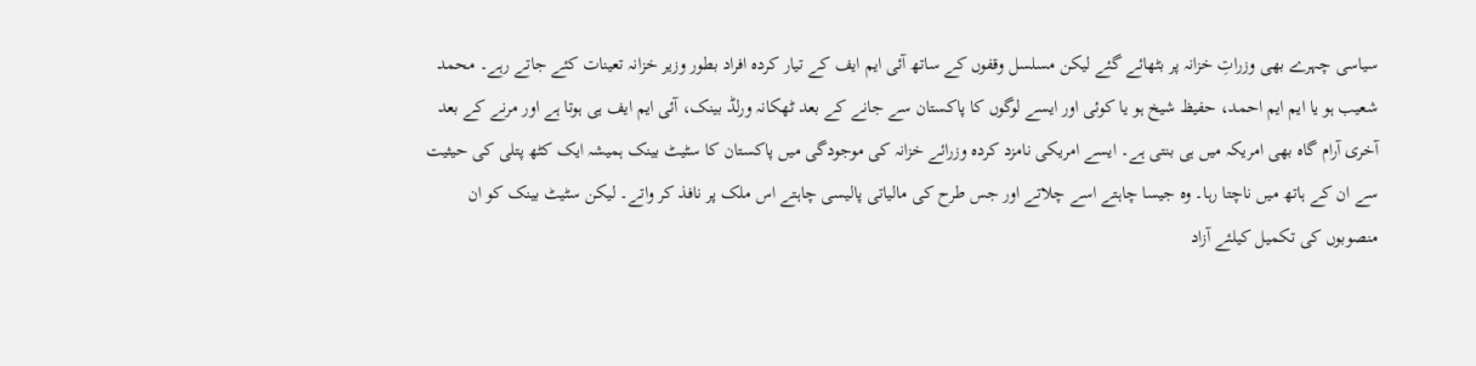سیاسی چہرے بھی وزراتِ خزانہ پر بٹھائے گئے لیکن مسلسل وقفوں کے ساتھ آئی ایم ایف کے تیار کردہ افراد بطور وزیر خزانہ تعینات کئے جاتے رہے۔ محمد شعیب ہو یا ایم ایم احمد، حفیظ شیخ ہو یا کوئی اور ایسے لوگوں کا پاکستان سے جانے کے بعد ٹھکانہ ورلڈ بینک، آئی ایم ایف ہی ہوتا ہے اور مرنے کے بعد آخری آرام گاہ بھی امریکہ میں ہی بنتی ہے۔ ایسے امریکی نامزد کردہ وزرائے خزانہ کی موجودگی میں پاکستان کا سٹیٹ بینک ہمیشہ ایک کٹھ پتلی کی حیثیت سے ان کے ہاتھ میں ناچتا رہا۔ وہ جیسا چاہتے اسے چلاتے اور جس طرح کی مالیاتی پالیسی چاہتے اس ملک پر نافذ کر واتے۔ لیکن سٹیٹ بینک کو ان منصوبوں کی تکمیل کیلئے آزاد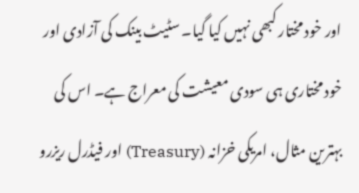اور خود مختار کبھی نہیں کیا گیا۔ سٹیٹ بینک کی آزادی اور خود مختاری ہی سودی معیشت کی معراج ہے۔ اس کی بہترین مثال، امریکی خزانہ (Treasury) اور فیڈرل ریزرو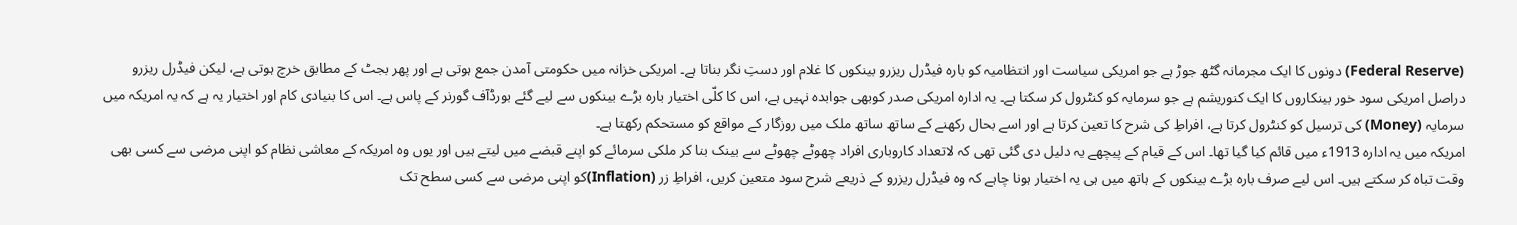(Federal Reserve) دونوں کا ایک مجرمانہ گٹھ جوڑ ہے جو امریکی سیاست اور انتظامیہ کو بارہ فیڈرل ریزرو بینکوں کا غلام اور دستِ نگر بناتا ہے۔ امریکی خزانہ میں حکومتی آمدن جمع ہوتی ہے اور پھر بجٹ کے مطابق خرچ ہوتی ہے، لیکن فیڈرل ریزرو دراصل امریکی سود خور بینکاروں کا ایک کنوریشم ہے جو سرمایہ کو کنٹرول کر سکتا ہے۔ یہ ادارہ امریکی صدر کوبھی جوابدہ نہیں ہے، اس کا کلّی اختیار بارہ بڑے بینکوں سے لیے گئے بورڈآف گورنر کے پاس ہے۔ اس کا بنیادی کام اور اختیار یہ ہے کہ یہ امریکہ میں سرمایہ (Money) کی ترسیل کو کنٹرول کرتا ہے، افراطِ کی شرح کا تعین کرتا ہے اور اسے بحال رکھنے کے ساتھ ساتھ ملک میں روزگار کے مواقع کو مستحکم رکھتا ہے۔
امریکہ میں یہ ادارہ 1913ء میں قائم کیا گیا تھا۔ اس کے قیام کے پیچھے یہ دلیل دی گئی تھی کہ لاتعداد کاروباری افراد چھوٹے چھوٹے سے بینک بنا کر ملکی سرمائے کو اپنے قبضے میں لیتے ہیں اور یوں وہ امریکہ کے معاشی نظام کو اپنی مرضی سے کسی بھی وقت تباہ کر سکتے ہیں۔ اس لیے صرف بارہ بڑے بینکوں کے ہاتھ میں ہی یہ اختیار ہونا چاہے کہ وہ فیڈرل ریزرو کے ذریعے شرح سود متعین کریں، افراطِ زر (Inflation)کو اپنی مرضی سے کسی سطح تک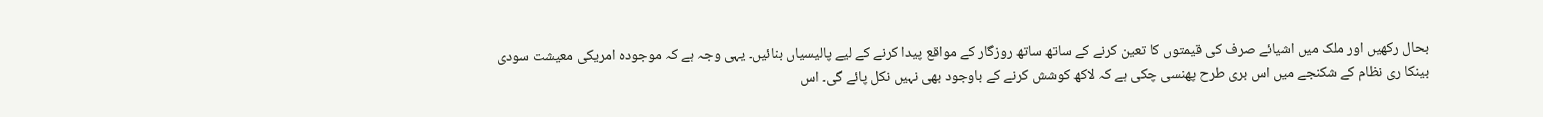بحال رکھیں اور ملک میں اشیائے صرف کی قیمتوں کا تعین کرنے کے ساتھ ساتھ روزگار کے مواقع پیدا کرنے کے لیے پالیسیاں بنائیں۔ یہی وجہ ہے کہ موجودہ امریکی معیشت سودی بینکا ری نظام کے شکنجے میں اس بری طرح پھنسی چکی ہے کہ لاکھ کوشش کرنے کے باوجود بھی نہیں نکل پائے گی۔ اس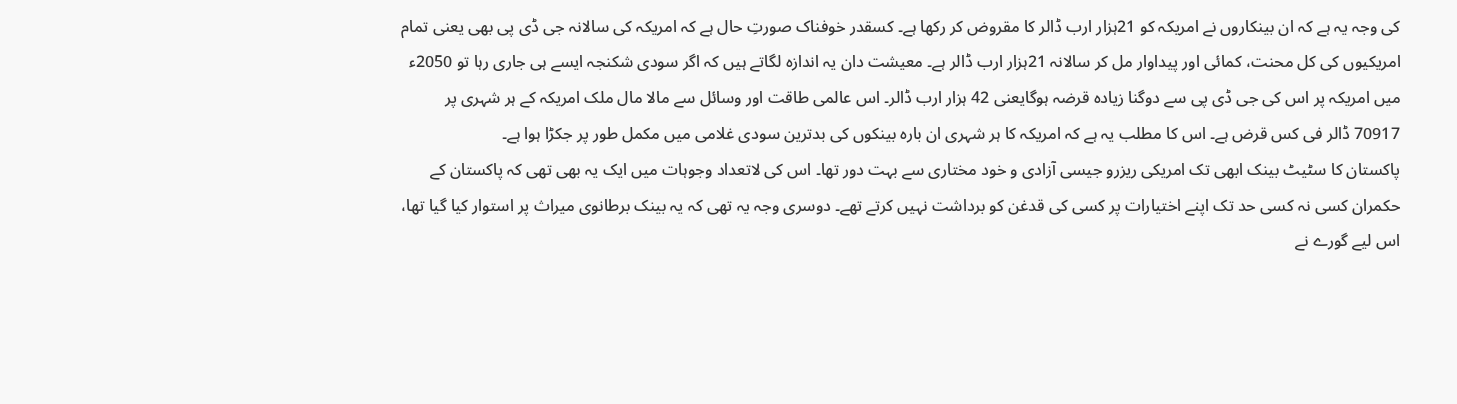کی وجہ یہ ہے کہ ان بینکاروں نے امریکہ کو 21ہزار ارب ڈالر کا مقروض کر رکھا ہے۔ کسقدر خوفناک صورتِ حال ہے کہ امریکہ کی سالانہ جی ڈی پی بھی یعنی تمام امریکیوں کی کل محنت، کمائی اور پیداوار مل کر سالانہ 21ہزار ارب ڈالر ہے۔ معیشت دان یہ اندازہ لگاتے ہیں کہ اگر سودی شکنجہ ایسے ہی جاری رہا تو 2050ء میں امریکہ پر اس کی جی ڈی پی سے دوگنا زیادہ قرضہ ہوگایعنی 42 ہزار ارب ڈالر۔ اس عالمی طاقت اور وسائل سے مالا مال ملک امریکہ کے ہر شہری پر 70917 ڈالر فی کس قرض ہے۔ اس کا مطلب یہ ہے کہ امریکہ کا ہر شہری ان بارہ بینکوں کی بدترین سودی غلامی میں مکمل طور پر جکڑا ہوا ہے۔
پاکستان کا سٹیٹ بینک ابھی تک امریکی ریزرو جیسی آزادی و خود مختاری سے بہت دور تھا۔ اس کی لاتعداد وجوہات میں ایک یہ بھی تھی کہ پاکستان کے حکمران کسی نہ کسی حد تک اپنے اختیارات پر کسی کی قدغن کو برداشت نہیں کرتے تھے۔ دوسری وجہ یہ تھی کہ یہ بینک برطانوی میراث پر استوار کیا گیا تھا، اس لیے گورے نے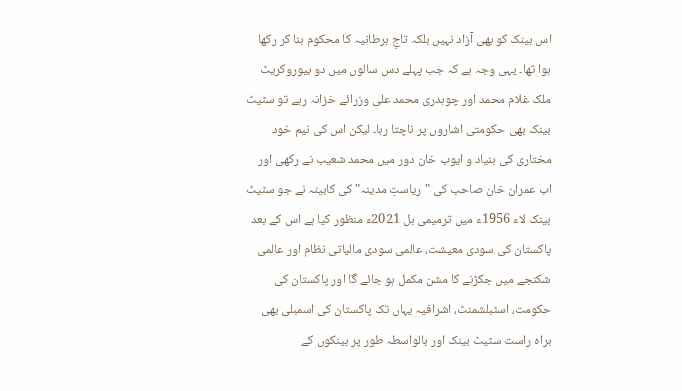اس بینک کو بھی آزاد نہیں بلکہ تاجِ برطانیہ کا محکوم بنا کر رکھا ہوا تھا۔ یہی وجہ ہے کہ جب پہلے دس سالوں میں دو بیوروکریٹ ملک غلام محمد اور چوہدری محمد علی وزرائے خزانہ رہے تو سٹیٹ بینک بھی حکومتی اشاروں پر ناچتا رہا۔ لیکن اس کی نیم خود مختاری کی بنیاد و ایوب خان دور میں محمد شعیب نے رکھی اور اب عمران خان صاحب کی "ریاستِ مدینہ" کی کابینہ نے جو سٹیٹ بینک لاء 1956ء میں ترمیمی بل 2021ء منظور کیا ہے اس کے بعد پاکستان کی سودی معیشت، عالمی سودی مالیاتی نظام اور عالمی شکنجے میں جکڑنے کا مشن مکمل ہو جائے گا اور پاکستان کی حکومت، اسٹبلشمنٹ، اشرافیہ یہاں تک پاکستان کی اسمبلی بھی براہ راست سٹیٹ بینک اور بالواسطہ طور پر بینکوں کے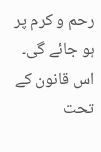رحم و کرم پر ہو جائے گی۔ اس قانون کے تحت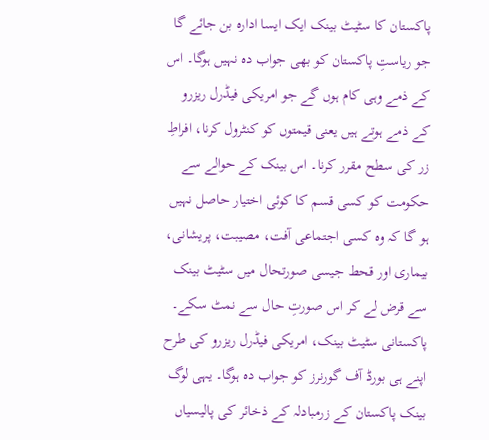پاکستان کا سٹیٹ بینک ایک ایسا ادارہ بن جائے گا جو ریاستِ پاکستان کو بھی جواب دہ نہیں ہوگا۔ اس کے ذمے وہی کام ہوں گے جو امریکی فیڈرل ریزرو کے ذمے ہوتے ہیں یعنی قیمتوں کو کنٹرول کرنا، افراطِ زر کی سطح مقرر کرنا۔ اس بینک کے حوالے سے حکومت کو کسی قسم کا کوئی اختیار حاصل نہیں ہو گا کہ وہ کسی اجتماعی آفت، مصیبت، پریشانی، بیماری اور قحط جیسی صورتحال میں سٹیٹ بینک سے قرض لے کر اس صورتِ حال سے نمٹ سکے۔
پاکستانی سٹیٹ بینک، امریکی فیڈرل ریزرو کی طرح اپنے ہی بورڈ آف گورنرز کو جواب دہ ہوگا۔ یہی لوگ بینک پاکستان کے زرمبادلہ کے ذخائر کی پالیسیاں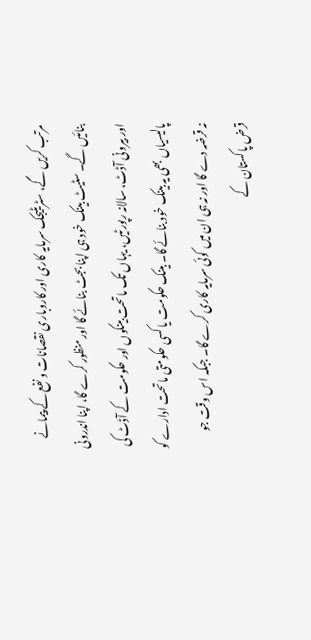مرتب کریں گے، سٹریٹیجک سرمایہ کاری اور کاروباری نقصانات و نفع کے پیمانے بنائیں گے۔ سٹیٹ بینک خود ہی اپنا بجٹ بنائے گا اور منظور کرے گا، اپنا اندرونی اور بیرونی آڈٹ، سالانہ رپورٹیں، یہاں تک ماتحت بینکوں اور حکومت کے آڈٹ کی پالیسیاں بھی یہ بینک خود بنائے گا۔ بینک حکومت یا کسی حکومتی ماتحت ادارے کو نہ قرضہ دے گا اور نہ ہی ان میں کوئی سرمایہ کاری کرے گا۔ جبکہ اس وقت جو قرض پاکستان کے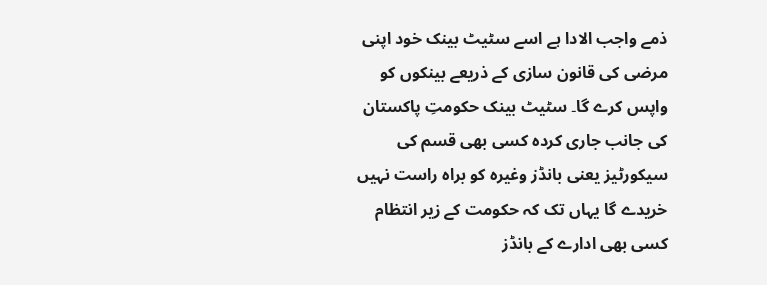ذمے واجب الادا ہے اسے سٹیٹ بینک خود اپنی مرضی کی قانون سازی کے ذریعے بینکوں کو واپس کرے گا۔ سٹیٹ بینک حکومتِ پاکستان کی جانب جاری کردہ کسی بھی قسم کی سیکورٹیز یعنی بانڈز وغیرہ کو براہ راست نہیں خریدے گا یہاں تک کہ حکومت کے زیر انتظام کسی بھی ادارے کے بانڈز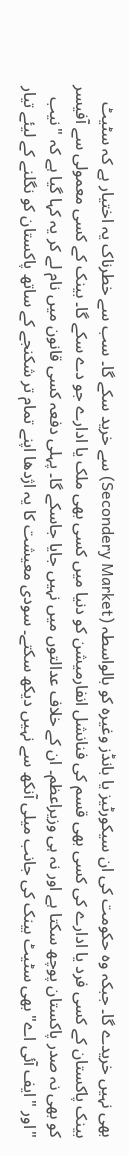بھی نہیں خریدے گا۔ جبکہ وہ حکومت کی ان سیکورٹیز یا بانڈز وغیرہ کو بالواسطہ (Secondery Market) سے خرید سکے گا۔ سب سے خطرناک یہ اختیار ہے کہ سٹیٹ بینک پاکستان کے کسی فرد یا ادارے کی کسی بھی قسم کی فنانشل انفارمیشن کو دنیا میں کسی بھی ملک یا ادارے جو دے سکے گا۔ بینک کے کسی معمولی سے آفیسر کو بھی نہ صدر پاکستان پوچھ سکتا ہے اور نہ ہی وزیراعظم۔ ان کے خلاف عدالتوں میں نہیں جایا جاسکے گا۔ پہلی دفعہ کسی قانون میں نام لے کر یہ کہا گیا ہے کہ "نیب "اور "ایف آئی اے" بھی سٹیٹ بینک کی جانب میلی آنکھ سے نہیں دیکھ سکتے۔ سودی معیشت کا یہ اژدھا اپنے تمام تر شکنجے کے ساتھ پاکستان کو نگلنے کے لیئے تیار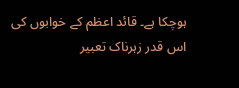ہوچکا ہے۔ قائد اعظم کے خوابوں کی اس قدر زہرناک تعبیر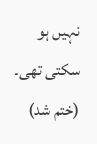نہیں ہو سکتی تھی۔ (ختم شد)